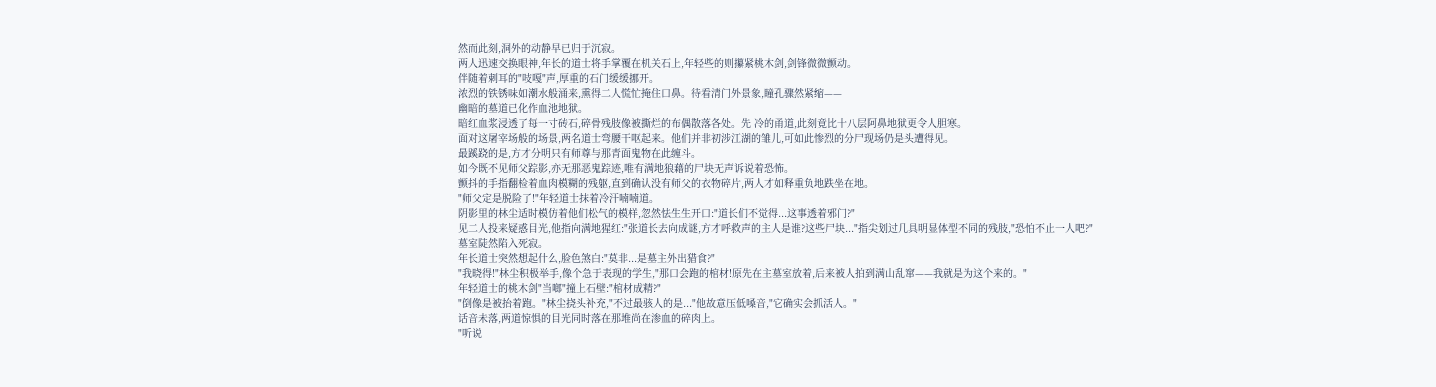然而此刻,洞外的动静早已归于沉寂。
两人迅速交换眼神,年长的道士将手掌覆在机关石上,年轻些的则攥紧桃木剑,剑锋微微颤动。
伴随着刺耳的"吱嘎"声,厚重的石门缓缓挪开。
浓烈的铁锈味如潮水般涌来,熏得二人慌忙掩住口鼻。待看清门外景象,瞳孔骤然紧缩——
幽暗的墓道已化作血池地狱。
暗红血浆浸透了每一寸砖石,碎骨残肢像被撕烂的布偶散落各处。先 冷的甬道,此刻竟比十八层阿鼻地狱更令人胆寒。
面对这屠宰场般的场景,两名道士弯腰干呕起来。他们并非初涉江湖的雏儿,可如此惨烈的分尸现场仍是头遭得见。
最蹊跷的是,方才分明只有师尊与那青面鬼物在此缠斗。
如今既不见师父踪影,亦无那恶鬼踪迹,唯有满地狼藉的尸块无声诉说着恐怖。
颤抖的手指翻检着血肉模糊的残躯,直到确认没有师父的衣物碎片,两人才如释重负地跌坐在地。
"师父定是脱险了!"年轻道士抹着冷汗喃喃道。
阴影里的林尘适时模仿着他们松气的模样,忽然怯生生开口:"道长们不觉得...这事透着邪门?"
见二人投来疑惑目光,他指向满地猩红:"张道长去向成谜,方才呼救声的主人是谁?这些尸块..."指尖划过几具明显体型不同的残肢,"恐怕不止一人吧?"
墓室陡然陷入死寂。
年长道士突然想起什么,脸色煞白:"莫非...是墓主外出猎食?"
"我晓得!"林尘积极举手,像个急于表现的学生,"那口会跑的棺材!原先在主墓室放着,后来被人拍到满山乱窜——我就是为这个来的。"
年轻道士的桃木剑"当啷"撞上石壁:"棺材成精?"
"倒像是被抬着跑。"林尘挠头补充,"不过最骇人的是..."他故意压低嗓音,"它确实会抓活人。"
话音未落,两道惊惧的目光同时落在那堆尚在渗血的碎肉上。
"听说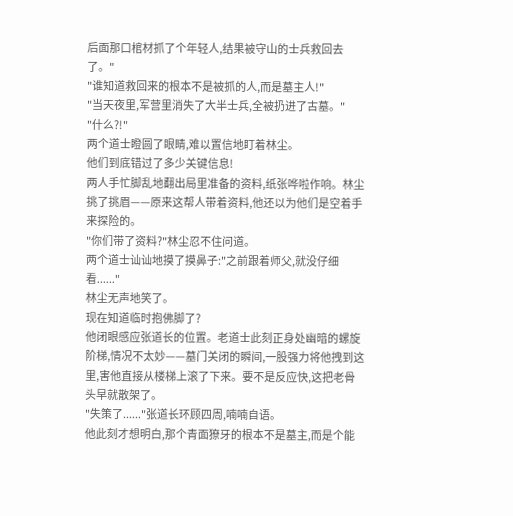后面那口棺材抓了个年轻人,结果被守山的士兵救回去了。"
"谁知道救回来的根本不是被抓的人,而是墓主人!"
"当天夜里,军营里消失了大半士兵,全被扔进了古墓。"
"什么?!"
两个道士瞪圆了眼睛,难以置信地盯着林尘。
他们到底错过了多少关键信息!
两人手忙脚乱地翻出局里准备的资料,纸张哗啦作响。林尘挑了挑眉——原来这帮人带着资料,他还以为他们是空着手来探险的。
"你们带了资料?"林尘忍不住问道。
两个道士讪讪地摸了摸鼻子:"之前跟着师父,就没仔细看......"
林尘无声地笑了。
现在知道临时抱佛脚了?
他闭眼感应张道长的位置。老道士此刻正身处幽暗的螺旋阶梯,情况不太妙——墓门关闭的瞬间,一股强力将他拽到这里,害他直接从楼梯上滚了下来。要不是反应快,这把老骨头早就散架了。
"失策了......"张道长环顾四周,喃喃自语。
他此刻才想明白,那个青面獠牙的根本不是墓主,而是个能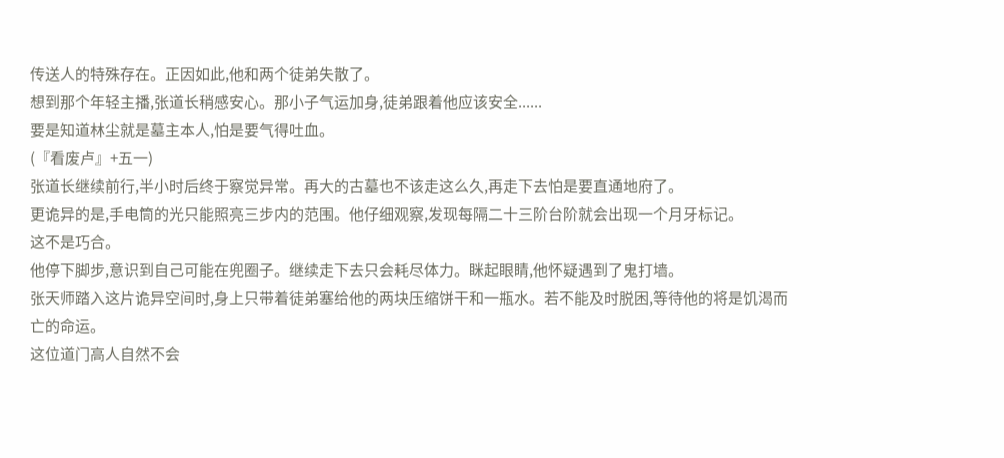传送人的特殊存在。正因如此,他和两个徒弟失散了。
想到那个年轻主播,张道长稍感安心。那小子气运加身,徒弟跟着他应该安全......
要是知道林尘就是墓主本人,怕是要气得吐血。
(『看废卢』+五一)
张道长继续前行,半小时后终于察觉异常。再大的古墓也不该走这么久,再走下去怕是要直通地府了。
更诡异的是,手电筒的光只能照亮三步内的范围。他仔细观察,发现每隔二十三阶台阶就会出现一个月牙标记。
这不是巧合。
他停下脚步,意识到自己可能在兜圈子。继续走下去只会耗尽体力。眯起眼睛,他怀疑遇到了鬼打墙。
张天师踏入这片诡异空间时,身上只带着徒弟塞给他的两块压缩饼干和一瓶水。若不能及时脱困,等待他的将是饥渴而亡的命运。
这位道门高人自然不会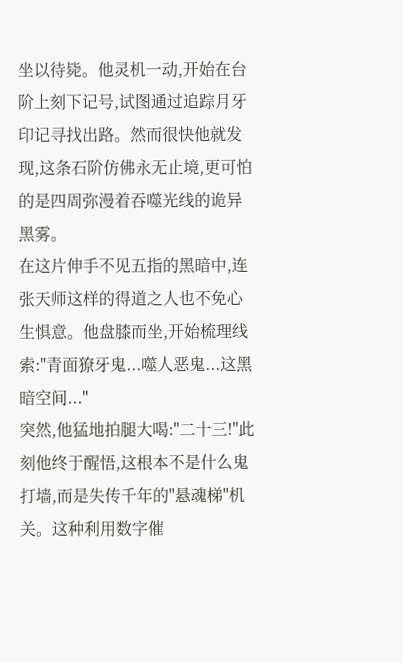坐以待毙。他灵机一动,开始在台阶上刻下记号,试图通过追踪月牙印记寻找出路。然而很快他就发现,这条石阶仿佛永无止境,更可怕的是四周弥漫着吞噬光线的诡异黑雾。
在这片伸手不见五指的黑暗中,连张天师这样的得道之人也不免心生惧意。他盘膝而坐,开始梳理线索:"青面獠牙鬼...噬人恶鬼...这黑暗空间..."
突然,他猛地拍腿大喝:"二十三!"此刻他终于醒悟,这根本不是什么鬼打墙,而是失传千年的"悬魂梯"机关。这种利用数字催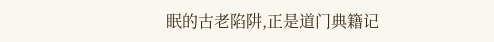眠的古老陷阱,正是道门典籍记